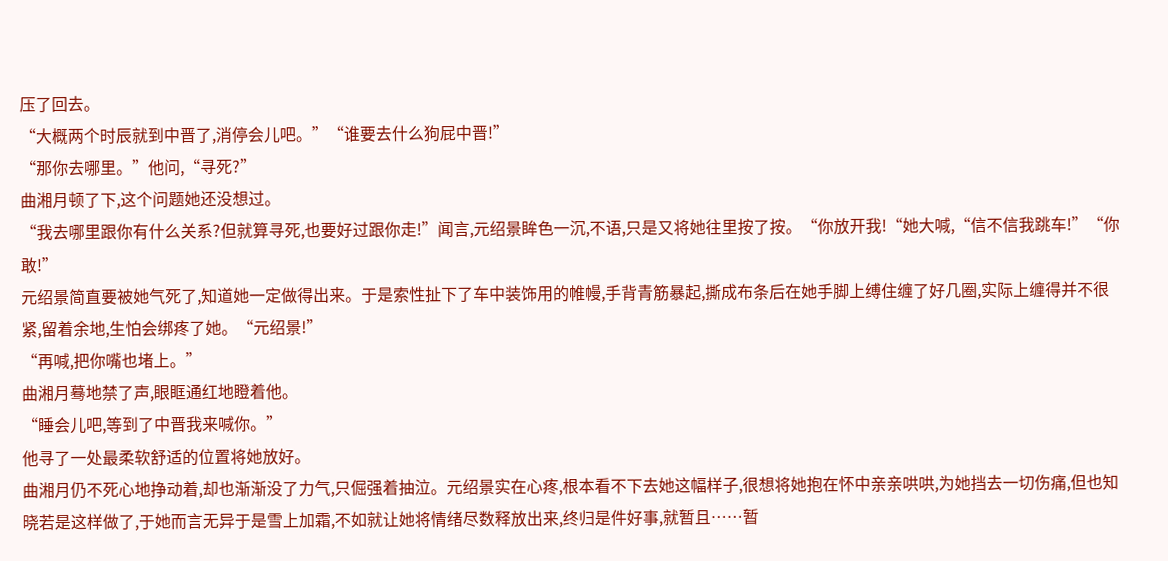压了回去。
“大概两个时辰就到中晋了,消停会儿吧。”“谁要去什么狗屁中晋!”
“那你去哪里。”他问,“寻死?”
曲湘月顿了下,这个问题她还没想过。
“我去哪里跟你有什么关系?但就算寻死,也要好过跟你走!”闻言,元绍景眸色一沉,不语,只是又将她往里按了按。“你放开我!“她大喊,“信不信我跳车!”“你敢!”
元绍景简直要被她气死了,知道她一定做得出来。于是索性扯下了车中装饰用的帷幔,手背青筋暴起,撕成布条后在她手脚上缚住缠了好几圈,实际上缠得并不很紧,留着余地,生怕会绑疼了她。“元绍景!”
“再喊,把你嘴也堵上。”
曲湘月蓦地禁了声,眼眶通红地瞪着他。
“睡会儿吧,等到了中晋我来喊你。”
他寻了一处最柔软舒适的位置将她放好。
曲湘月仍不死心地挣动着,却也渐渐没了力气,只倔强着抽泣。元绍景实在心疼,根本看不下去她这幅样子,很想将她抱在怀中亲亲哄哄,为她挡去一切伤痛,但也知晓若是这样做了,于她而言无异于是雪上加霜,不如就让她将情绪尽数释放出来,终归是件好事,就暂且……暂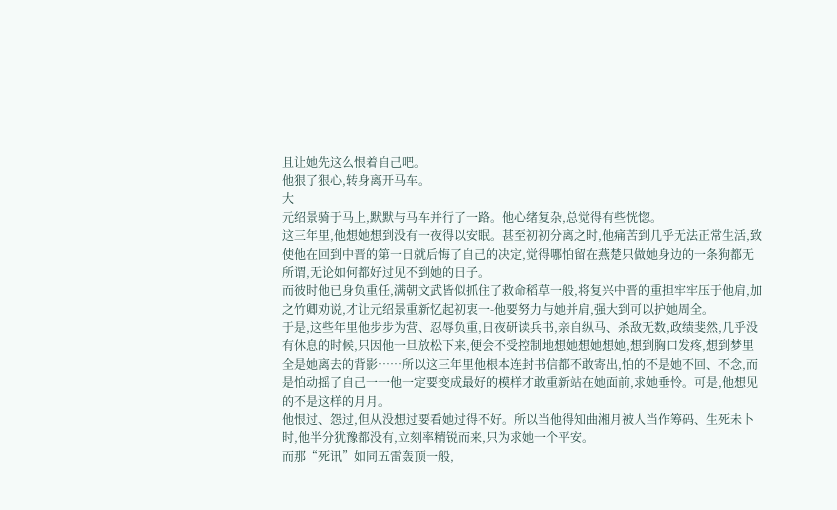且让她先这么恨着自己吧。
他狠了狠心,转身离开马车。
大
元绍景骑于马上,默默与马车并行了一路。他心绪复杂,总觉得有些恍惚。
这三年里,他想她想到没有一夜得以安眠。甚至初初分离之时,他痛苦到几乎无法正常生活,致使他在回到中晋的第一日就后悔了自己的决定,觉得哪怕留在燕楚只做她身边的一条狗都无所谓,无论如何都好过见不到她的日子。
而彼时他已身负重任,满朝文武皆似抓住了救命稻草一般,将复兴中晋的重担牢牢压于他肩,加之竹卿劝说,才让元绍景重新忆起初衷一-他要努力与她并肩,强大到可以护她周全。
于是,这些年里他步步为营、忍辱负重,日夜研读兵书,亲自纵马、杀敌无数,政绩斐然,几乎没有休息的时候,只因他一旦放松下来,便会不受控制地想她想她想她,想到胸口发疼,想到梦里全是她离去的背影……所以这三年里他根本连封书信都不敢寄出,怕的不是她不回、不念,而是怕动摇了自己一一他一定要变成最好的模样才敢重新站在她面前,求她垂怜。可是,他想见的不是这样的月月。
他恨过、怨过,但从没想过要看她过得不好。所以当他得知曲湘月被人当作筹码、生死未卜时,他半分犹豫都没有,立刻率精锐而来,只为求她一个平安。
而那“死讯”如同五雷轰顶一般,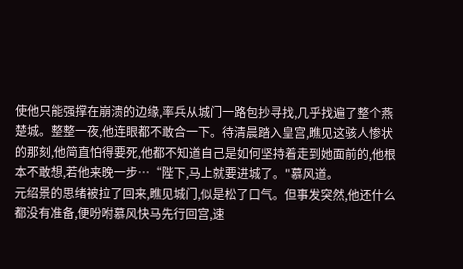使他只能强撑在崩溃的边缘,率兵从城门一路包抄寻找,几乎找遍了整个燕楚城。整整一夜,他连眼都不敢合一下。待清晨踏入皇宫,瞧见这骇人惨状的那刻,他简直怕得要死,他都不知道自己是如何坚持着走到她面前的,他根本不敢想,若他来晚一步…“陛下,马上就要进城了。"慕风道。
元绍景的思绪被拉了回来,瞧见城门,似是松了口气。但事发突然,他还什么都没有准备,便吩咐慕风快马先行回宫,速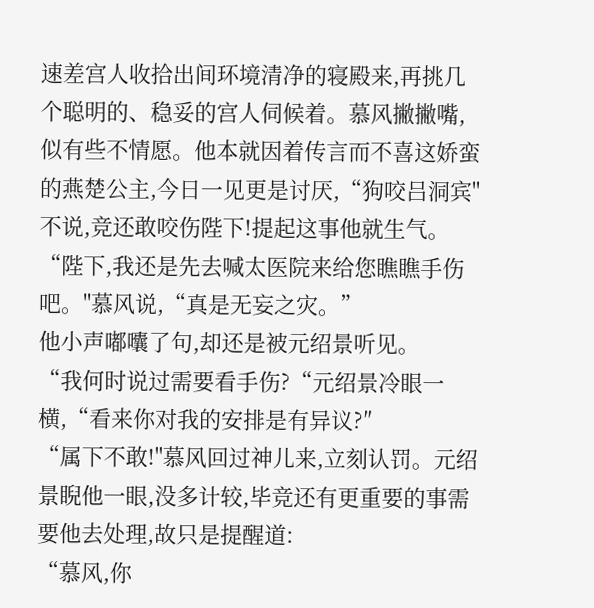速差宫人收拾出间环境清净的寝殿来,再挑几个聪明的、稳妥的宫人伺候着。慕风撇撇嘴,似有些不情愿。他本就因着传言而不喜这娇蛮的燕楚公主,今日一见更是讨厌,“狗咬吕洞宾"不说,竞还敢咬伤陛下!提起这事他就生气。
“陛下,我还是先去喊太医院来给您瞧瞧手伤吧。"慕风说,“真是无妄之灾。”
他小声嘟囔了句,却还是被元绍景听见。
“我何时说过需要看手伤?“元绍景冷眼一横,“看来你对我的安排是有异议?″
“属下不敢!"慕风回过神儿来,立刻认罚。元绍景睨他一眼,没多计较,毕竞还有更重要的事需要他去处理,故只是提醒道:
“慕风,你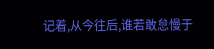记着,从今往后,谁若敢怠慢于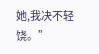她,我决不轻饶。”